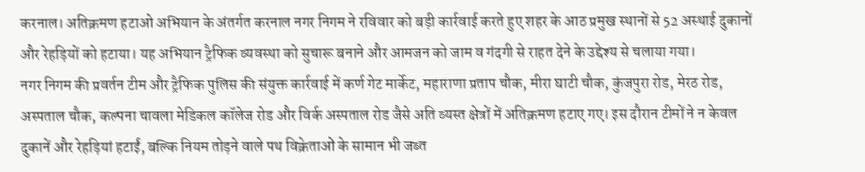करनाल। अतिक्रमण हटाओ अभियान के अंतर्गत करनाल नगर निगम ने रविवार को बड़ी कार्रवाई करते हुए शहर के आठ प्रमुख स्थानों से 52 अस्थाई दुकानों और रेहड़ियों को हटाया। यह अभियान ट्रैफिक व्यवस्था को सुचारू बनाने और आमजन को जाम व गंदगी से राहत देने के उद्देश्य से चलाया गया।
नगर निगम की प्रवर्तन टीम और ट्रैफिक पुलिस की संयुक्त कार्रवाई में कर्ण गेट मार्केट, महाराणा प्रताप चौक, मीरा घाटी चौक, कुंजपुरा रोड, मेरठ रोड, अस्पताल चौक, कल्पना चावला मेडिकल कॉलेज रोड और विर्क अस्पताल रोड जैसे अति व्यस्त क्षेत्रों में अतिक्रमण हटाए गए। इस दौरान टीमों ने न केवल दुकानें और रेहड़ियां हटाईं, बल्कि नियम तोड़ने वाले पथ विक्रेताओं के सामान भी जब्त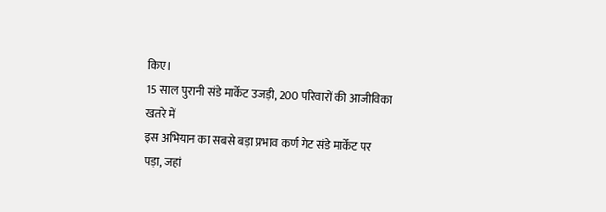किए।
15 साल पुरानी संडे मार्केट उजड़ी, 200 परिवारों की आजीविका खतरे में
इस अभियान का सबसे बड़ा प्रभाव कर्ण गेट संडे मार्केट पर पड़ा, जहां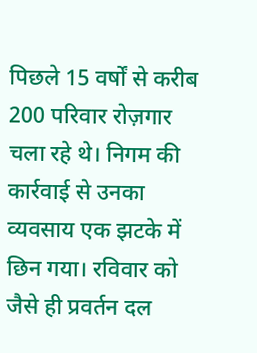पिछले 15 वर्षों से करीब 200 परिवार रोज़गार चला रहे थे। निगम की कार्रवाई से उनका व्यवसाय एक झटके में छिन गया। रविवार को जैसे ही प्रवर्तन दल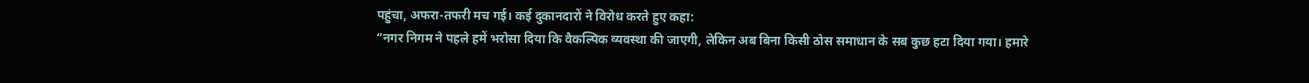पहुंचा, अफरा-तफरी मच गई। कई दुकानदारों ने विरोध करते हुए कहा:
“नगर निगम ने पहले हमें भरोसा दिया कि वैकल्पिक व्यवस्था की जाएगी, लेकिन अब बिना किसी ठोस समाधान के सब कुछ हटा दिया गया। हमारे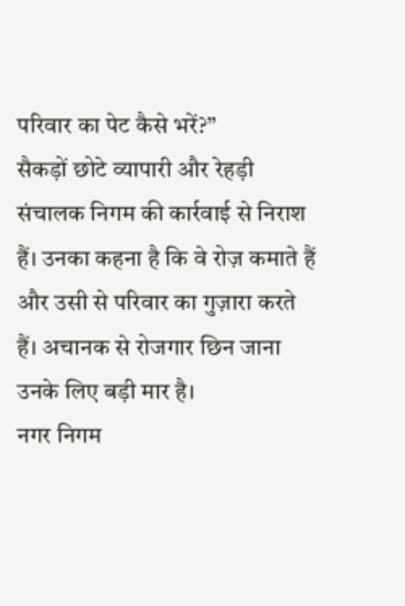परिवार का पेट कैसे भरें?”
सैकड़ों छोटे व्यापारी और रेहड़ी संचालक निगम की कार्रवाई से निराश हैं। उनका कहना है कि वे रोज़ कमाते हैं और उसी से परिवार का गुज़ारा करते हैं। अचानक से रोजगार छिन जाना उनके लिए बड़ी मार है।
नगर निगम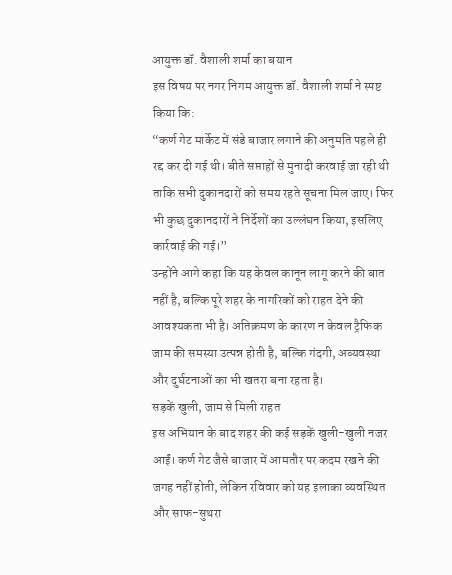आयुक्त डॉ. वैशाली शर्मा का बयान
इस विषय पर नगर निगम आयुक्त डॉ. वैशाली शर्मा ने स्पष्ट किया कि:
“कर्ण गेट मार्केट में संडे बाजार लगाने की अनुमति पहले ही रद्द कर दी गई थी। बीते सप्ताहों से मुनादी करवाई जा रही थी ताकि सभी दुकानदारों को समय रहते सूचना मिल जाए। फिर भी कुछ दुकानदारों ने निर्देशों का उल्लंघन किया, इसलिए कार्रवाई की गई।”
उन्होंने आगे कहा कि यह केवल कानून लागू करने की बात नहीं है, बल्कि पूरे शहर के नागरिकों को राहत देने की आवश्यकता भी है। अतिक्रमण के कारण न केवल ट्रैफिक जाम की समस्या उत्पन्न होती है, बल्कि गंदगी, अव्यवस्था और दुर्घटनाओं का भी खतरा बना रहता है।
सड़कें खुली, जाम से मिली राहत
इस अभियान के बाद शहर की कई सड़कें खुली-खुली नजर आईं। कर्ण गेट जैसे बाजार में आमतौर पर कदम रखने की जगह नहीं होती, लेकिन रविवार को यह इलाका व्यवस्थित और साफ-सुथरा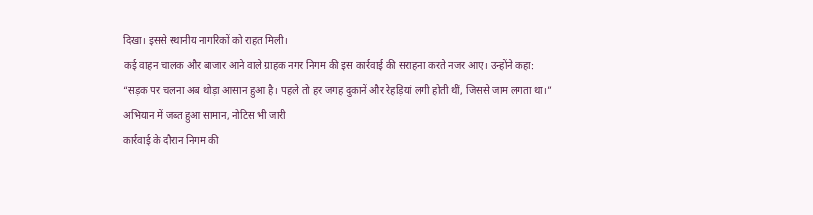दिखा। इससे स्थानीय नागरिकों को राहत मिली।
कई वाहन चालक और बाजार आने वाले ग्राहक नगर निगम की इस कार्रवाई की सराहना करते नजर आए। उन्होंने कहा:
“सड़क पर चलना अब थोड़ा आसान हुआ है। पहले तो हर जगह दुकानें और रेहड़ियां लगी होती थीं, जिससे जाम लगता था।”
अभियान में जब्त हुआ सामान, नोटिस भी जारी
कार्रवाई के दौरान निगम की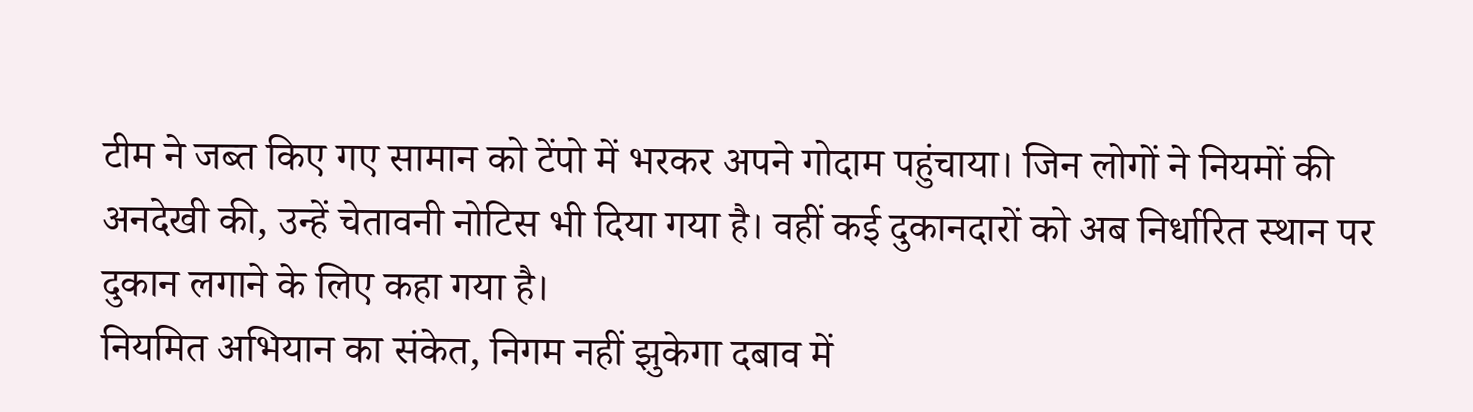टीम ने जब्त किए गए सामान को टेंपो में भरकर अपने गोदाम पहुंचाया। जिन लोगों ने नियमों की अनदेखी की, उन्हें चेतावनी नोटिस भी दिया गया है। वहीं कई दुकानदारों को अब निर्धारित स्थान पर दुकान लगाने के लिए कहा गया है।
नियमित अभियान का संकेत, निगम नहीं झुकेगा दबाव में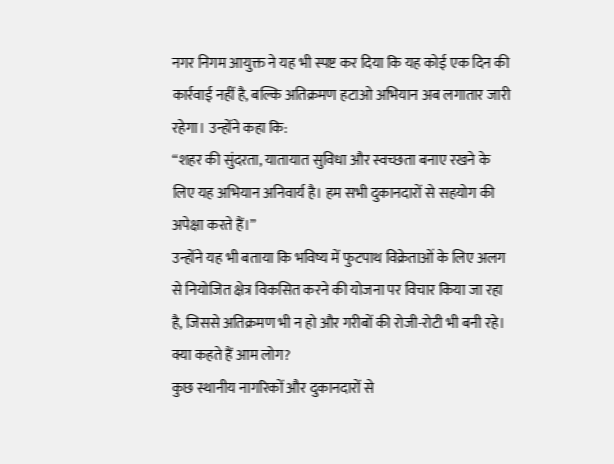नगर निगम आयुक्त ने यह भी स्पष्ट कर दिया कि यह कोई एक दिन की कार्रवाई नहीं है, बल्कि अतिक्रमण हटाओ अभियान अब लगातार जारी रहेगा। उन्होंने कहा कि:
“शहर की सुंदरता, यातायात सुविधा और स्वच्छता बनाए रखने के लिए यह अभियान अनिवार्य है। हम सभी दुकानदारों से सहयोग की अपेक्षा करते हैं।”
उन्होंने यह भी बताया कि भविष्य में फुटपाथ विक्रेताओं के लिए अलग से नियोजित क्षेत्र विकसित करने की योजना पर विचार किया जा रहा है, जिससे अतिक्रमण भी न हो और गरीबों की रोजी-रोटी भी बनी रहे।
क्या कहते हैं आम लोग?
कुछ स्थानीय नागरिकों और दुकानदारों से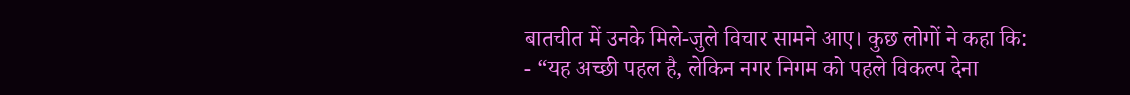बातचीत में उनके मिले-जुले विचार सामने आए। कुछ लोगों ने कहा कि:
- “यह अच्छी पहल है, लेकिन नगर निगम को पहले विकल्प देना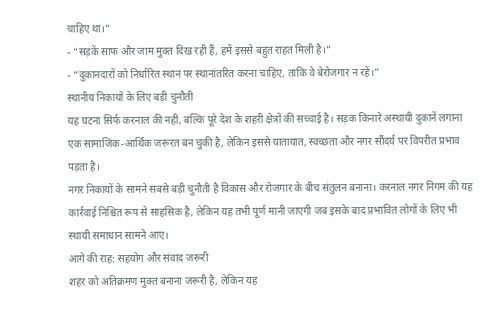चाहिए था।”
- “सड़कें साफ और जाम मुक्त दिख रही हैं, हमें इससे बहुत राहत मिली है।”
- “दुकानदारों को निर्धारित स्थान पर स्थानांतरित करना चाहिए, ताकि वे बेरोजगार न रहें।”
स्थानीय निकायों के लिए बड़ी चुनौती
यह घटना सिर्फ करनाल की नहीं, बल्कि पूरे देश के शहरी क्षेत्रों की सच्चाई है। सड़क किनारे अस्थायी दुकानें लगाना एक सामाजिक-आर्थिक जरूरत बन चुकी है, लेकिन इससे यातायात, स्वच्छता और नगर सौंदर्य पर विपरीत प्रभाव पड़ता है।
नगर निकायों के सामने सबसे बड़ी चुनौती है विकास और रोजगार के बीच संतुलन बनाना। करनाल नगर निगम की यह कार्रवाई निश्चित रूप से साहसिक है, लेकिन यह तभी पूर्ण मानी जाएगी जब इसके बाद प्रभावित लोगों के लिए भी स्थायी समाधान सामने आए।
आगे की राह: सहयोग और संवाद जरूरी
शहर को अतिक्रमण मुक्त बनाना जरूरी है, लेकिन यह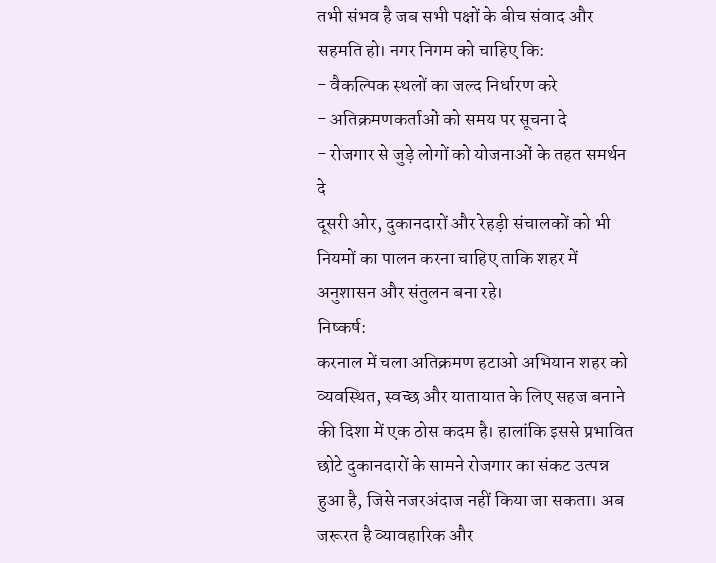तभी संभव है जब सभी पक्षों के बीच संवाद और सहमति हो। नगर निगम को चाहिए कि:
- वैकल्पिक स्थलों का जल्द निर्धारण करे
- अतिक्रमणकर्ताओं को समय पर सूचना दे
- रोजगार से जुड़े लोगों को योजनाओं के तहत समर्थन दे
दूसरी ओर, दुकानदारों और रेहड़ी संचालकों को भी नियमों का पालन करना चाहिए ताकि शहर में अनुशासन और संतुलन बना रहे।
निष्कर्ष:
करनाल में चला अतिक्रमण हटाओ अभियान शहर को व्यवस्थित, स्वच्छ और यातायात के लिए सहज बनाने की दिशा में एक ठोस कदम है। हालांकि इससे प्रभावित छोटे दुकानदारों के सामने रोजगार का संकट उत्पन्न हुआ है, जिसे नजरअंदाज नहीं किया जा सकता। अब जरूरत है व्यावहारिक और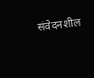संवेदनशील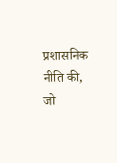प्रशासनिक नीति की, जो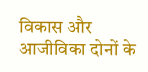विकास और आजीविका दोनों के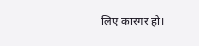लिए कारगर हो।